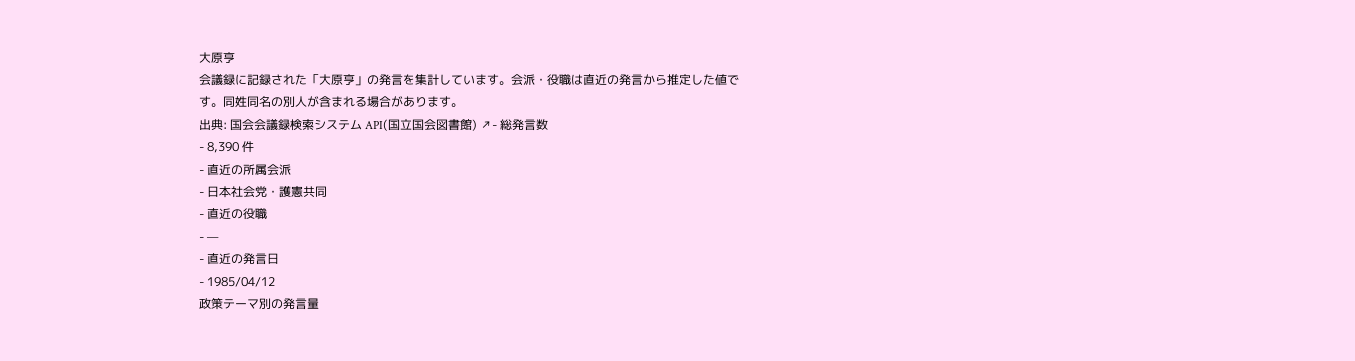大原亨
会議録に記録された「大原亨」の発言を集計しています。会派・役職は直近の発言から推定した値です。同姓同名の別人が含まれる場合があります。
出典: 国会会議録検索システム API(国立国会図書館) ↗- 総発言数
- 8,390 件
- 直近の所属会派
- 日本社会党・護憲共同
- 直近の役職
- —
- 直近の発言日
- 1985/04/12
政策テーマ別の発言量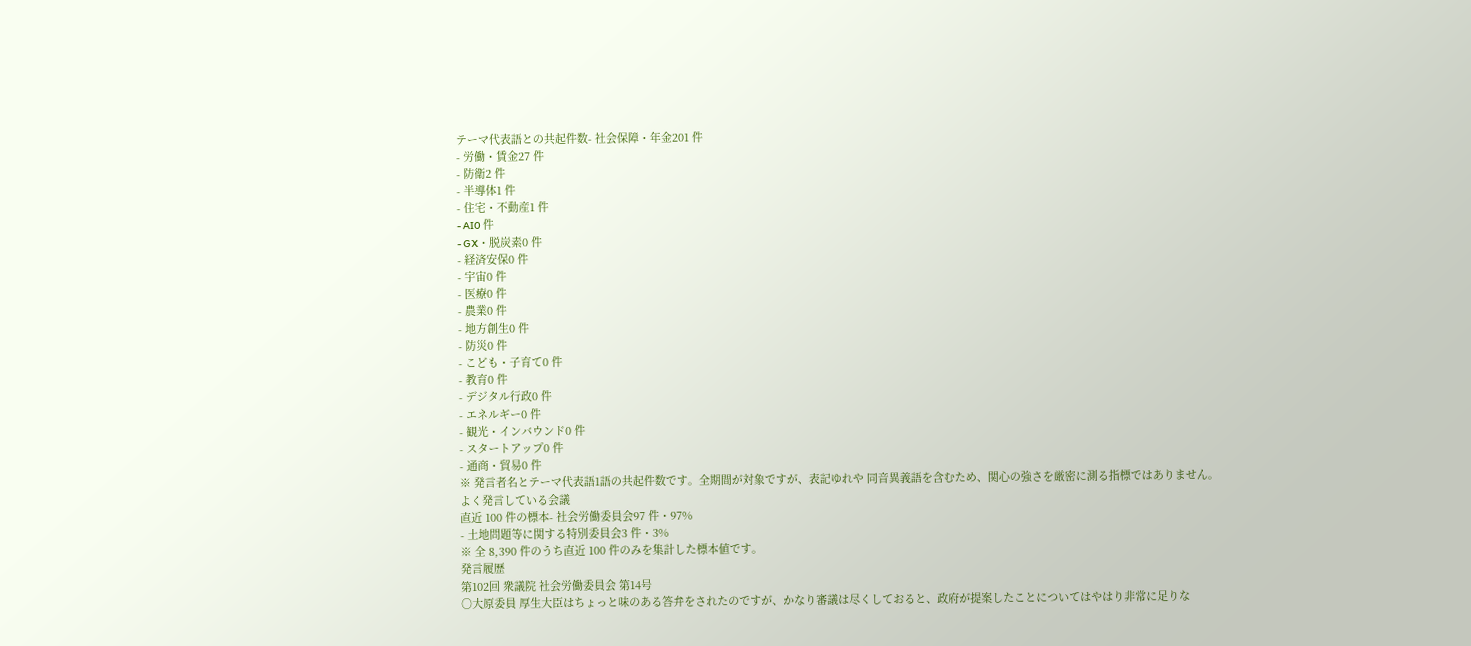テーマ代表語との共起件数- 社会保障・年金201 件
- 労働・賃金27 件
- 防衛2 件
- 半導体1 件
- 住宅・不動産1 件
- AI0 件
- GX・脱炭素0 件
- 経済安保0 件
- 宇宙0 件
- 医療0 件
- 農業0 件
- 地方創生0 件
- 防災0 件
- こども・子育て0 件
- 教育0 件
- デジタル行政0 件
- エネルギー0 件
- 観光・インバウンド0 件
- スタートアップ0 件
- 通商・貿易0 件
※ 発言者名とテーマ代表語1語の共起件数です。全期間が対象ですが、表記ゆれや 同音異義語を含むため、関心の強さを厳密に測る指標ではありません。
よく発言している会議
直近 100 件の標本- 社会労働委員会97 件・97%
- 土地問題等に関する特別委員会3 件・3%
※ 全 8,390 件のうち直近 100 件のみを集計した標本値です。
発言履歴
第102回 衆議院 社会労働委員会 第14号
○大原委員 厚生大臣はちょっと味のある答弁をされたのですが、かなり審議は尽くしておると、政府が提案したことについてはやはり非常に足りな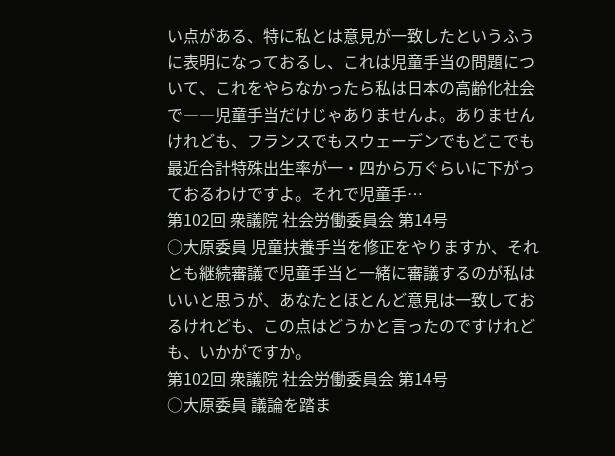い点がある、特に私とは意見が一致したというふうに表明になっておるし、これは児童手当の問題について、これをやらなかったら私は日本の高齢化社会で――児童手当だけじゃありませんよ。ありませんけれども、フランスでもスウェーデンでもどこでも最近合計特殊出生率が一・四から万ぐらいに下がっておるわけですよ。それで児童手…
第102回 衆議院 社会労働委員会 第14号
○大原委員 児童扶養手当を修正をやりますか、それとも継続審議で児童手当と一緒に審議するのが私はいいと思うが、あなたとほとんど意見は一致しておるけれども、この点はどうかと言ったのですけれども、いかがですか。
第102回 衆議院 社会労働委員会 第14号
○大原委員 議論を踏ま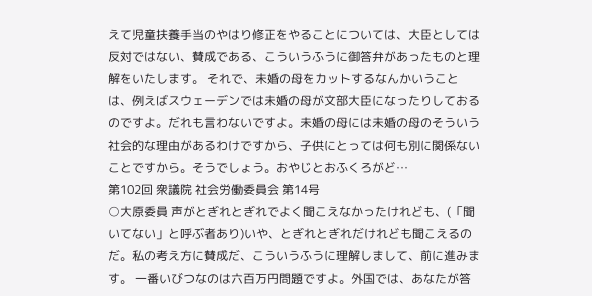えて児童扶養手当のやはり修正をやることについては、大臣としては反対ではない、賛成である、こういうふうに御答弁があったものと理解をいたします。 それで、未婚の母をカットするなんかいうことは、例えばスウェーデンでは未婚の母が文部大臣になったりしておるのですよ。だれも言わないですよ。未婚の母には未婚の母のそういう社会的な理由があるわけですから、子供にとっては何も別に関係ないことですから。そうでしょう。おやじとおふくろがど…
第102回 衆議院 社会労働委員会 第14号
○大原委員 声がとぎれとぎれでよく聞こえなかったけれども、(「聞いてない」と呼ぶ者あり)いや、とぎれとぎれだけれども聞こえるのだ。私の考え方に賛成だ、こういうふうに理解しまして、前に進みます。 一番いびつなのは六百万円問題ですよ。外国では、あなたが答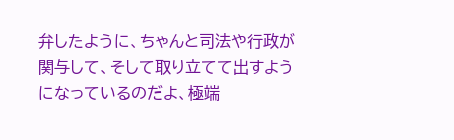弁したように、ちゃんと司法や行政が関与して、そして取り立てて出すようになっているのだよ、極端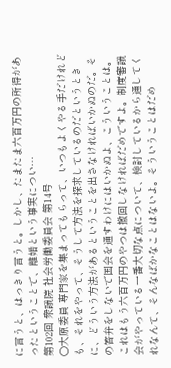に言うと、はっきり言うと。しかし、たまたま六百万円の所得があったということで、離婚という事実につい…
第102回 衆議院 社会労働委員会 第14号
○大原委員 専門家を集まってもらって、いつもよくやる手だけれども、それをやって、そうして方法を探求しているのだというときに、どういう方法があるということを出さなければいかぬのだ。その答弁をしないで国会を通すわけにはいかぬよ、こういうことは。これはもう六百万円のやつは撤回しなければだめですよ。制度審議会がやっている一番大切な点について、検討しているから通してくれなんて、そんなばかなことはないよ。そういうことはだめ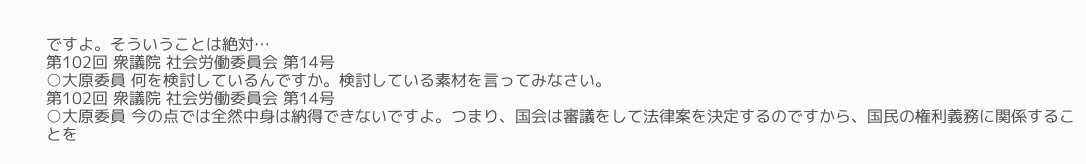ですよ。そういうことは絶対…
第102回 衆議院 社会労働委員会 第14号
○大原委員 何を検討しているんですか。検討している素材を言ってみなさい。
第102回 衆議院 社会労働委員会 第14号
○大原委員 今の点では全然中身は納得できないですよ。つまり、国会は審議をして法律案を決定するのですから、国民の権利義務に関係することを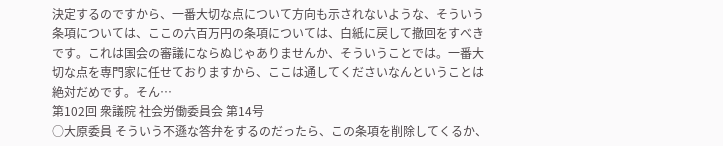決定するのですから、一番大切な点について方向も示されないような、そういう条項については、ここの六百万円の条項については、白紙に戻して撤回をすべきです。これは国会の審議にならぬじゃありませんか、そういうことでは。一番大切な点を専門家に任せておりますから、ここは通してくださいなんということは絶対だめです。そん…
第102回 衆議院 社会労働委員会 第14号
○大原委員 そういう不遜な答弁をするのだったら、この条項を削除してくるか、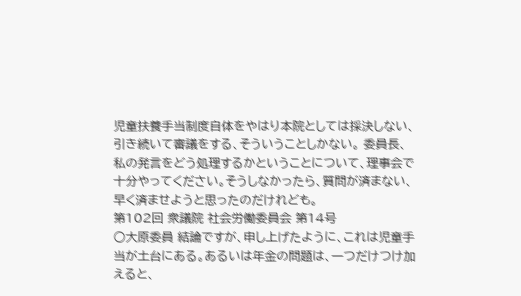児童扶養手当制度自体をやはり本院としては採決しない、引き続いて審議をする、そういうことしかない。 委員長、私の発言をどう処理するかということについて、理事会で十分やってください。そうしなかったら、質問が済まない、早く済ませようと思ったのだけれども。
第102回 衆議院 社会労働委員会 第14号
○大原委員 結論ですが、申し上げたように、これは児童手当が土台にある。あるいは年金の問題は、一つだけつけ加えると、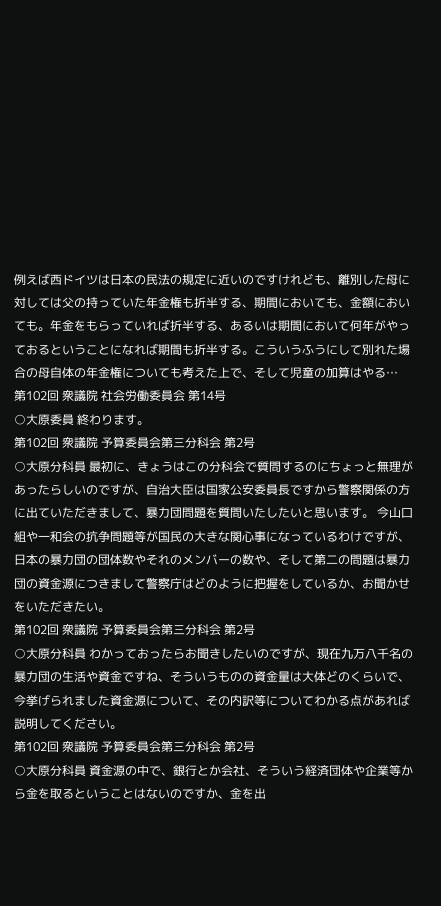例えば西ドイツは日本の民法の規定に近いのですけれども、離別した母に対しては父の持っていた年金権も折半する、期間においても、金額においても。年金をもらっていれば折半する、あるいは期間において何年がやっておるということになれば期間も折半する。こういうふうにして別れた場合の母自体の年金権についても考えた上で、そして児童の加算はやる…
第102回 衆議院 社会労働委員会 第14号
○大原委員 終わります。
第102回 衆議院 予算委員会第三分科会 第2号
○大原分科員 最初に、きょうはこの分科会で質問するのにちょっと無理があったらしいのですが、自治大臣は国家公安委員長ですから警察関係の方に出ていただきまして、暴力団問題を質問いたしたいと思います。 今山口組や一和会の抗争問題等が国民の大きな関心事になっているわけですが、日本の暴力団の団体数やそれのメンバーの数や、そして第二の問題は暴力団の資金源につきまして警察庁はどのように把握をしているか、お聞かせをいただきたい。
第102回 衆議院 予算委員会第三分科会 第2号
○大原分科員 わかっておったらお聞きしたいのですが、現在九万八千名の暴力団の生活や資金ですね、そういうものの資金量は大体どのくらいで、今挙げられました資金源について、その内訳等についてわかる点があれば説明してください。
第102回 衆議院 予算委員会第三分科会 第2号
○大原分科員 資金源の中で、銀行とか会社、そういう経済団体や企業等から金を取るということはないのですか、金を出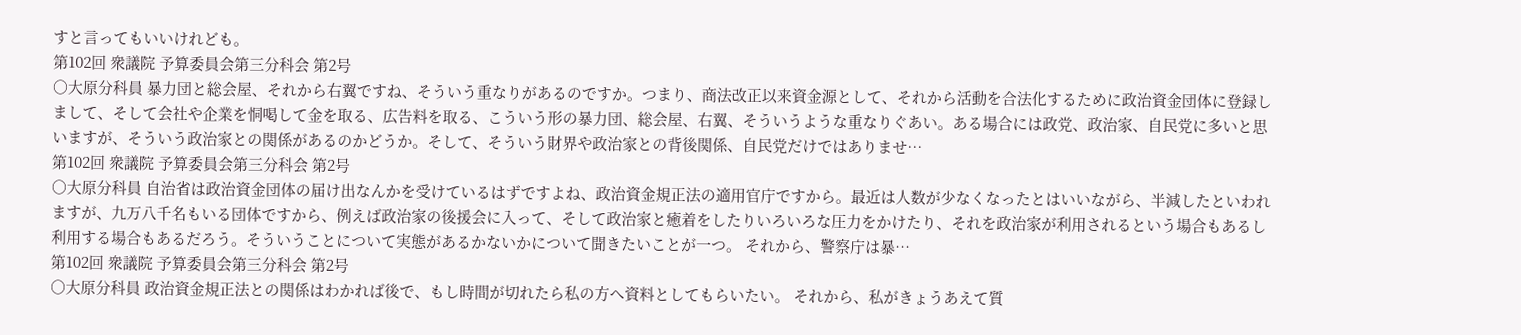すと言ってもいいけれども。
第102回 衆議院 予算委員会第三分科会 第2号
○大原分科員 暴力団と総会屋、それから右翼ですね、そういう重なりがあるのですか。つまり、商法改正以来資金源として、それから活動を合法化するために政治資金団体に登録しまして、そして会社や企業を恫喝して金を取る、広告料を取る、こういう形の暴力団、総会屋、右翼、そういうような重なりぐあい。ある場合には政党、政治家、自民党に多いと思いますが、そういう政治家との関係があるのかどうか。そして、そういう財界や政治家との背後関係、自民党だけではありませ…
第102回 衆議院 予算委員会第三分科会 第2号
○大原分科員 自治省は政治資金団体の届け出なんかを受けているはずですよね、政治資金規正法の適用官庁ですから。最近は人数が少なくなったとはいいながら、半減したといわれますが、九万八千名もいる団体ですから、例えば政治家の後援会に入って、そして政治家と癒着をしたりいろいろな圧力をかけたり、それを政治家が利用されるという場合もあるし利用する場合もあるだろう。そういうことについて実態があるかないかについて聞きたいことが一つ。 それから、警察庁は暴…
第102回 衆議院 予算委員会第三分科会 第2号
○大原分科員 政治資金規正法との関係はわかれば後で、もし時間が切れたら私の方へ資料としてもらいたい。 それから、私がきょうあえて質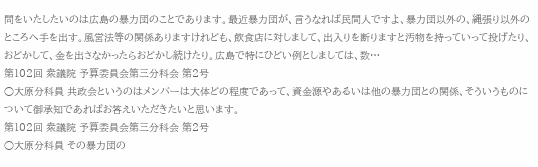問をいたしたいのは広島の暴力団のことであります。最近暴力団が、言うなれば民間人ですよ、暴力団以外の、縄張り以外のところへ手を出す。風営法等の関係ありますけれども、飲食店に対しまして、出入りを断りますと汚物を持っていって投げたり、おどかして、金を出さなかったらおどかし続けたり。広島で特にひどい例としましては、数…
第102回 衆議院 予算委員会第三分科会 第2号
○大原分科員 共政会というのはメンバーは大体どの程度であって、資金源やあるいは他の暴力団との関係、そういうものについて御承知であればお答えいただきたいと思います。
第102回 衆議院 予算委員会第三分科会 第2号
○大原分科員 その暴力団の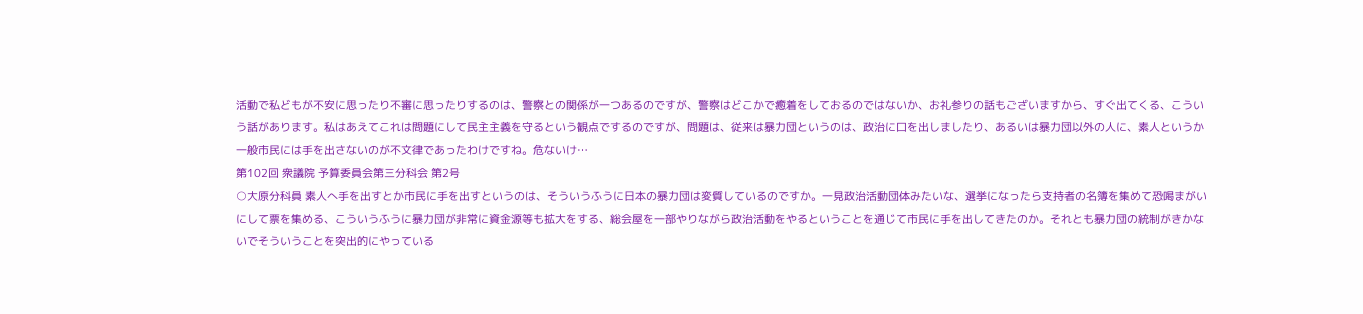活動で私どもが不安に思ったり不審に思ったりするのは、警察との関係が一つあるのですが、警察はどこかで癒着をしておるのではないか、お礼参りの話もございますから、すぐ出てくる、こういう話があります。私はあえてこれは問題にして民主主義を守るという観点でするのですが、問題は、従来は暴力団というのは、政治に口を出しましたり、あるいは暴力団以外の人に、素人というか一般市民には手を出さないのが不文律であったわけですね。危ないけ…
第102回 衆議院 予算委員会第三分科会 第2号
○大原分科員 素人へ手を出すとか市民に手を出すというのは、そういうふうに日本の暴力団は変質しているのですか。一見政治活動団体みたいな、選挙になったら支持者の名簿を集めて恐喝まがいにして票を集める、こういうふうに暴力団が非常に資金源等も拡大をする、総会屋を一部やりながら政治活動をやるということを通じて市民に手を出してきたのか。それとも暴力団の統制がきかないでそういうことを突出的にやっている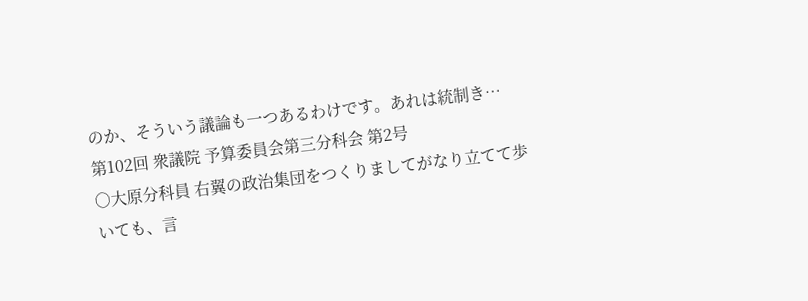のか、そういう議論も一つあるわけです。あれは統制き…
第102回 衆議院 予算委員会第三分科会 第2号
○大原分科員 右翼の政治集団をつくりましてがなり立てて歩いても、言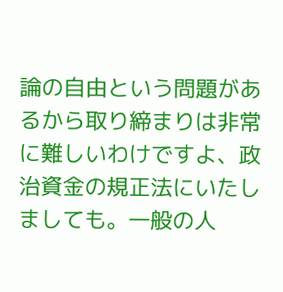論の自由という問題があるから取り締まりは非常に難しいわけですよ、政治資金の規正法にいたしましても。一般の人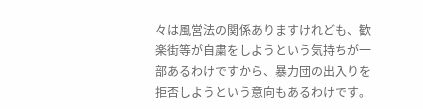々は風営法の関係ありますけれども、歓楽街等が自粛をしようという気持ちが一部あるわけですから、暴力団の出入りを拒否しようという意向もあるわけです。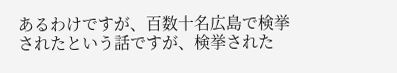あるわけですが、百数十名広島で検挙されたという話ですが、検挙された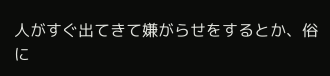人がすぐ出てきて嫌がらせをするとか、俗に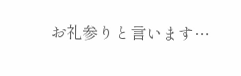お礼参りと言います…